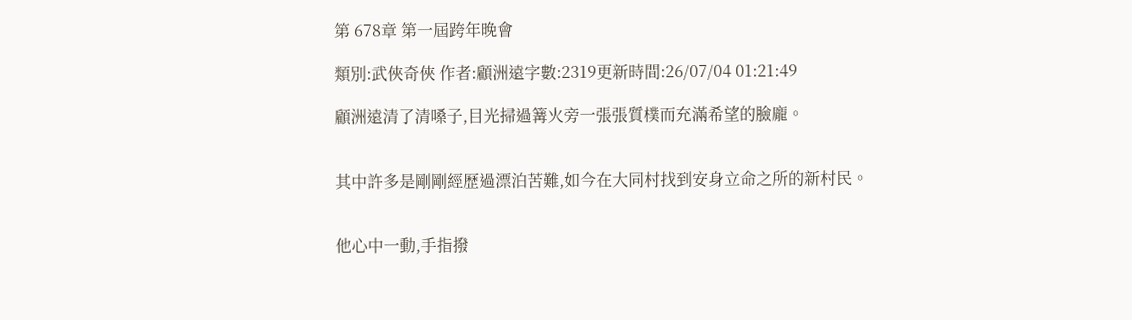第 678章 第一屆跨年晚會

類別:武俠奇俠 作者:顧洲遠字數:2319更新時間:26/07/04 01:21:49

顧洲遠清了清嗓子,目光掃過篝火旁一張張質樸而充滿希望的臉龐。


其中許多是剛剛經歷過漂泊苦難,如今在大同村找到安身立命之所的新村民。


他心中一動,手指撥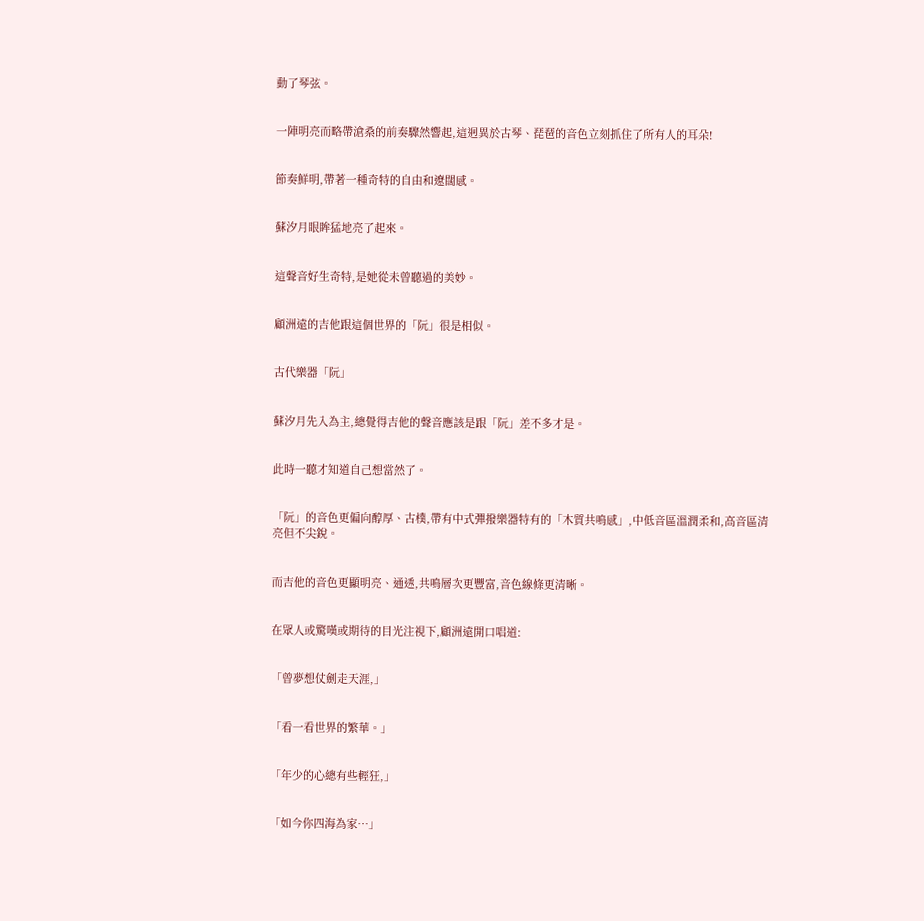動了琴弦。


一陣明亮而略帶滄桑的前奏驟然響起,這迥異於古琴、琵琶的音色立刻抓住了所有人的耳朵!


節奏鮮明,帶著一種奇特的自由和遼闊感。


蘇汐月眼眸猛地亮了起來。


這聲音好生奇特,是她從未曾聽過的美妙。


顧洲遠的吉他跟這個世界的「阮」很是相似。


古代樂器「阮」


蘇汐月先入為主,總覺得吉他的聲音應該是跟「阮」差不多才是。


此時一聽才知道自己想當然了。


「阮」的音色更偏向醇厚、古樸,帶有中式彈撥樂器特有的「木質共鳴感」,中低音區溫潤柔和,高音區清亮但不尖銳。


而吉他的音色更顯明亮、通透,共鳴層次更豐富,音色線條更清晰。


在眾人或驚嘆或期待的目光注視下,顧洲遠開口唱道:


「曾夢想仗劍走天涯,」


「看一看世界的繁華。」


「年少的心總有些輕狂,」


「如今你四海為家…」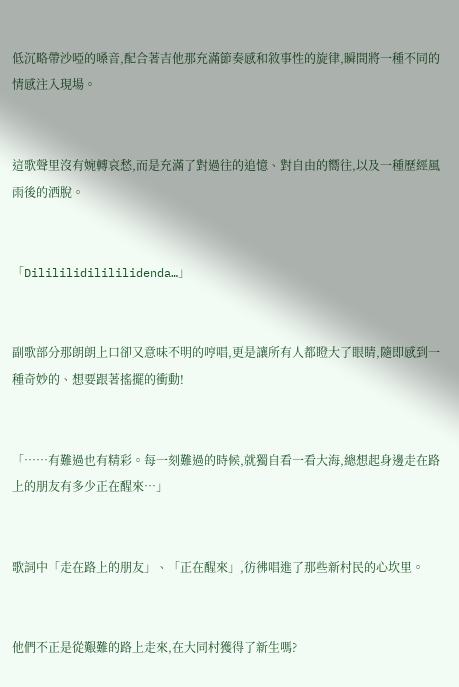低沉略帶沙啞的嗓音,配合著吉他那充滿節奏感和敘事性的旋律,瞬間將一種不同的情感注入現場。


這歌聲里沒有婉轉哀愁,而是充滿了對過往的追憶、對自由的嚮往,以及一種歷經風雨後的洒脫。


「Dilililidilililidenda…」


副歌部分那朗朗上口卻又意味不明的哼唱,更是讓所有人都瞪大了眼睛,隨即感到一種奇妙的、想要跟著搖擺的衝動!


「……有難過也有精彩。每一刻難過的時候,就獨自看一看大海,總想起身邊走在路上的朋友有多少正在醒來…」


歌詞中「走在路上的朋友」、「正在醒來」,彷彿唱進了那些新村民的心坎里。


他們不正是從艱難的路上走來,在大同村獲得了新生嗎?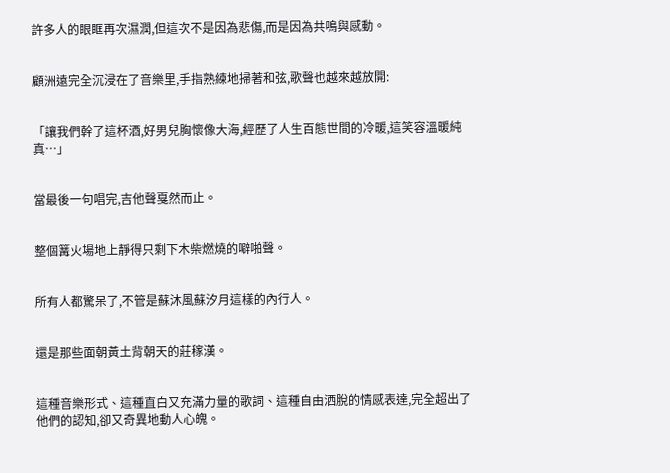許多人的眼眶再次濕潤,但這次不是因為悲傷,而是因為共鳴與感動。


顧洲遠完全沉浸在了音樂里,手指熟練地掃著和弦,歌聲也越來越放開:


「讓我們幹了這杯酒,好男兒胸懷像大海,經歷了人生百態世間的冷暖,這笑容溫暖純真…」


當最後一句唱完,吉他聲戛然而止。


整個篝火場地上靜得只剩下木柴燃燒的噼啪聲。


所有人都驚呆了,不管是蘇沐風蘇汐月這樣的內行人。


還是那些面朝黃土背朝天的莊稼漢。


這種音樂形式、這種直白又充滿力量的歌詞、這種自由洒脫的情感表達,完全超出了他們的認知,卻又奇異地動人心魄。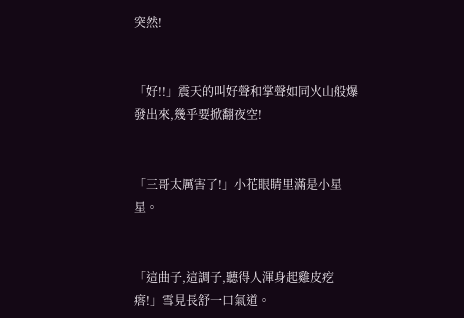突然!


「好!!」震天的叫好聲和掌聲如同火山般爆發出來,幾乎要掀翻夜空!


「三哥太厲害了!」小花眼睛里滿是小星星。


「這曲子,這調子,聽得人渾身起雞皮疙瘩!」雪見長舒一口氣道。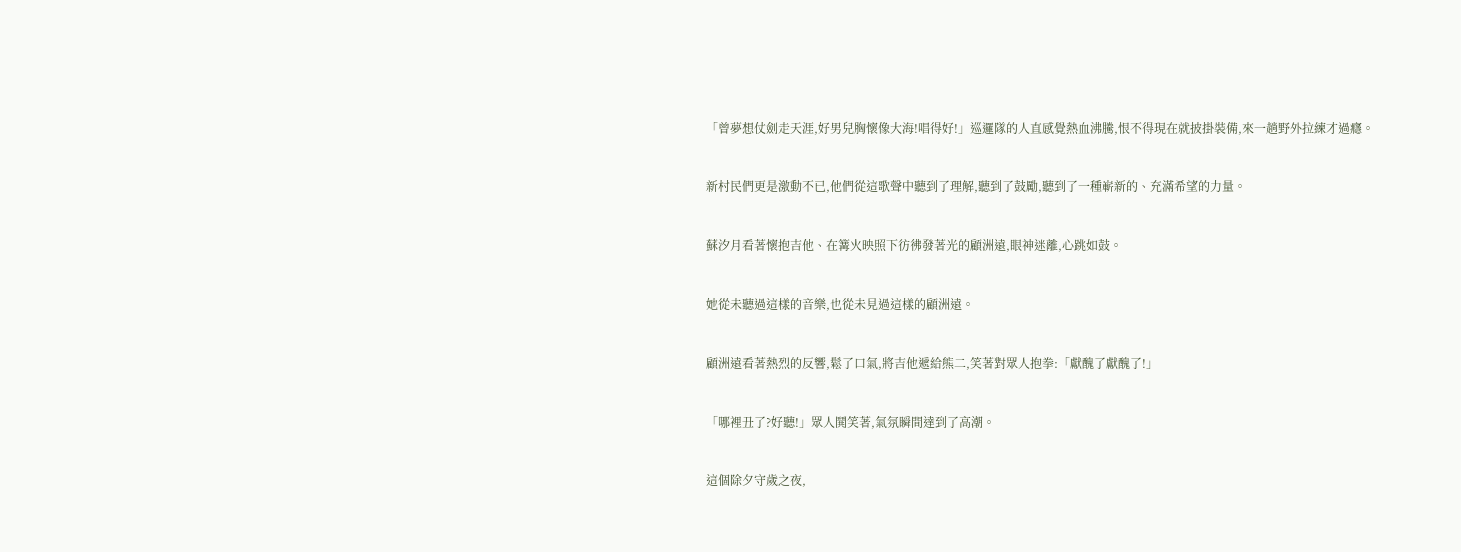「曾夢想仗劍走天涯,好男兒胸懷像大海!唱得好!」巡邏隊的人直感覺熱血沸騰,恨不得現在就披掛裝備,來一趟野外拉練才過癮。


新村民們更是激動不已,他們從這歌聲中聽到了理解,聽到了鼓勵,聽到了一種嶄新的、充滿希望的力量。


蘇汐月看著懷抱吉他、在篝火映照下彷彿發著光的顧洲遠,眼神迷離,心跳如鼓。


她從未聽過這樣的音樂,也從未見過這樣的顧洲遠。


顧洲遠看著熱烈的反響,鬆了口氣,將吉他遞給熊二,笑著對眾人抱拳:「獻醜了獻醜了!」


「哪裡丑了?好聽!」眾人鬨笑著,氣氛瞬間達到了高潮。


這個除夕守歲之夜,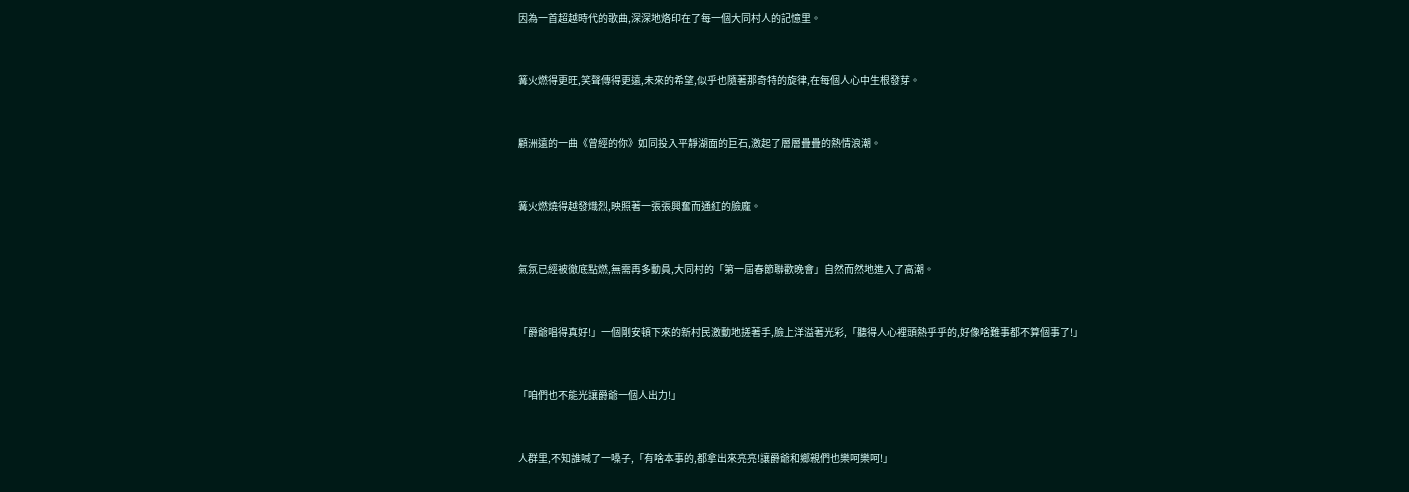因為一首超越時代的歌曲,深深地烙印在了每一個大同村人的記憶里。


篝火燃得更旺,笑聲傳得更遠,未來的希望,似乎也隨著那奇特的旋律,在每個人心中生根發芽。


顧洲遠的一曲《曾經的你》如同投入平靜湖面的巨石,激起了層層疊疊的熱情浪潮。


篝火燃燒得越發熾烈,映照著一張張興奮而通紅的臉龐。


氣氛已經被徹底點燃,無需再多動員,大同村的「第一屆春節聯歡晚會」自然而然地進入了高潮。


「爵爺唱得真好!」一個剛安頓下來的新村民激動地搓著手,臉上洋溢著光彩,「聽得人心裡頭熱乎乎的,好像啥難事都不算個事了!」


「咱們也不能光讓爵爺一個人出力!」


人群里,不知誰喊了一嗓子,「有啥本事的,都拿出來亮亮!讓爵爺和鄉親們也樂呵樂呵!」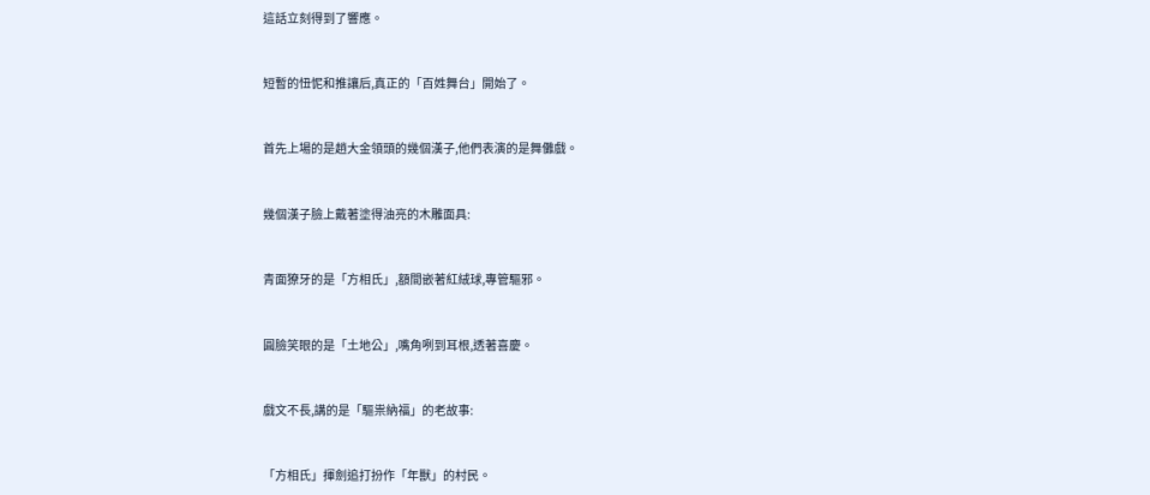這話立刻得到了響應。


短暫的忸怩和推讓后,真正的「百姓舞台」開始了。


首先上場的是趙大金領頭的幾個漢子,他們表演的是舞儺戲。


幾個漢子臉上戴著塗得油亮的木雕面具:


青面獠牙的是「方相氏」,額間嵌著紅絨球,專管驅邪。


圓臉笑眼的是「土地公」,嘴角咧到耳根,透著喜慶。


戲文不長,講的是「驅祟納福」的老故事:


「方相氏」揮劍追打扮作「年獸」的村民。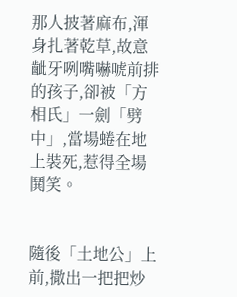那人披著麻布,渾身扎著乾草,故意齜牙咧嘴嚇唬前排的孩子,卻被「方相氏」一劍「劈中」,當場蜷在地上裝死,惹得全場鬨笑。


隨後「土地公」上前,撒出一把把炒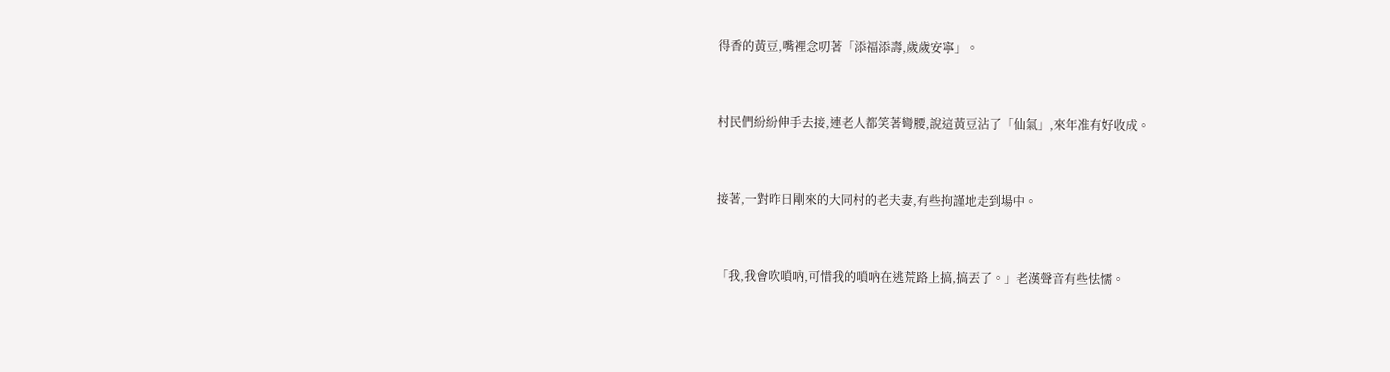得香的黃豆,嘴裡念叨著「添福添壽,歲歲安寧」。


村民們紛紛伸手去接,連老人都笑著彎腰,說這黃豆沾了「仙氣」,來年准有好收成。


接著,一對昨日剛來的大同村的老夫妻,有些拘謹地走到場中。


「我,我會吹嗩吶,可惜我的嗩吶在逃荒路上搞,搞丟了。」老漢聲音有些怯懦。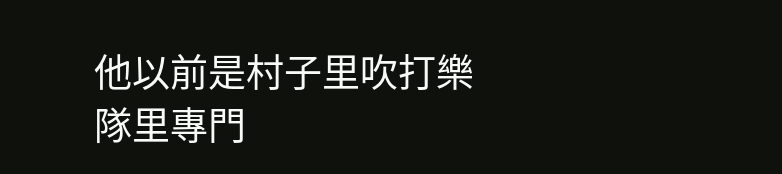他以前是村子里吹打樂隊里專門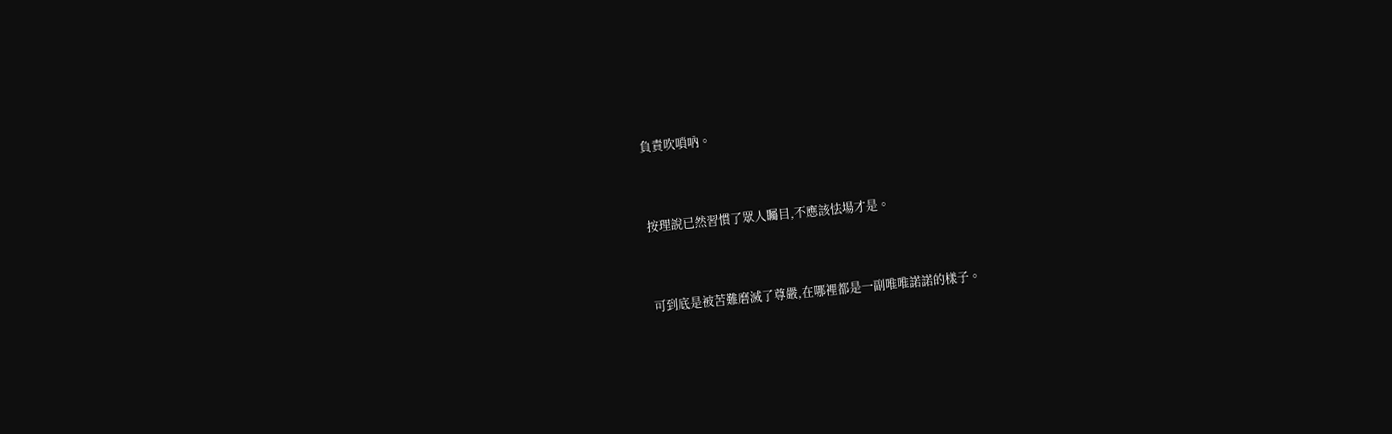負責吹嗩吶。


按理說已然習慣了眾人矚目,不應該怯場才是。


可到底是被苦難磨滅了尊嚴,在哪裡都是一副唯唯諾諾的樣子。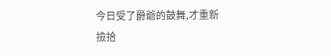今日受了爵爺的鼓舞,才重新撿拾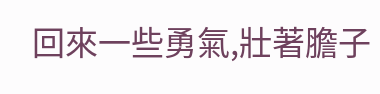回來一些勇氣,壯著膽子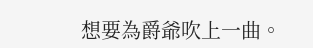想要為爵爺吹上一曲。